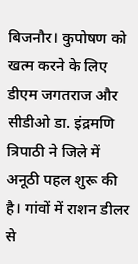बिजनौर। कुपोषण को खत्म करने के लिए डीएम जगतराज और सीडीओ डा. इंद्रमणि त्रिपाठी ने जिले में अनूठी पहल शुरू की है। गांवों में राशन डीलर से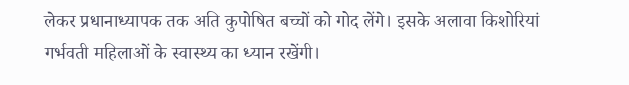लेकर प्रधानाध्यापक तक अति कुपोषित बच्चों को गोद लेंगे। इसके अलावा किशोरियां गर्भवती महिलाओं के स्वास्थ्य का ध्यान रखेंगी।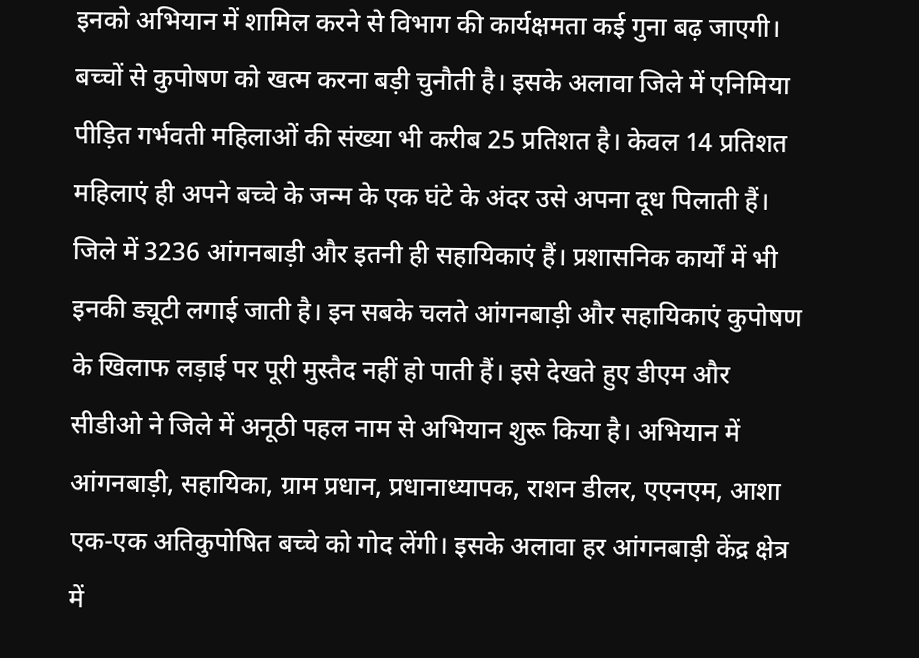इनको अभियान में शामिल करने से विभाग की कार्यक्षमता कई गुना बढ़ जाएगी।
बच्चों से कुपोषण को खत्म करना बड़ी चुनौती है। इसके अलावा जिले में एनिमिया पीड़ित गर्भवती महिलाओं की संख्या भी करीब 25 प्रतिशत है। केवल 14 प्रतिशत महिलाएं ही अपने बच्चे के जन्म के एक घंटे के अंदर उसे अपना दूध पिलाती हैं। जिले में 3236 आंगनबाड़ी और इतनी ही सहायिकाएं हैं। प्रशासनिक कार्यों में भी इनकी ड्यूटी लगाई जाती है। इन सबके चलते आंगनबाड़ी और सहायिकाएं कुपोषण के खिलाफ लड़ाई पर पूरी मुस्तैद नहीं हो पाती हैं। इसे देखते हुए डीएम और सीडीओ ने जिले में अनूठी पहल नाम से अभियान शुरू किया है। अभियान में आंगनबाड़ी, सहायिका, ग्राम प्रधान, प्रधानाध्यापक, राशन डीलर, एएनएम, आशा एक-एक अतिकुपोषित बच्चे को गोद लेंगी। इसके अलावा हर आंगनबाड़ी केंद्र क्षेत्र में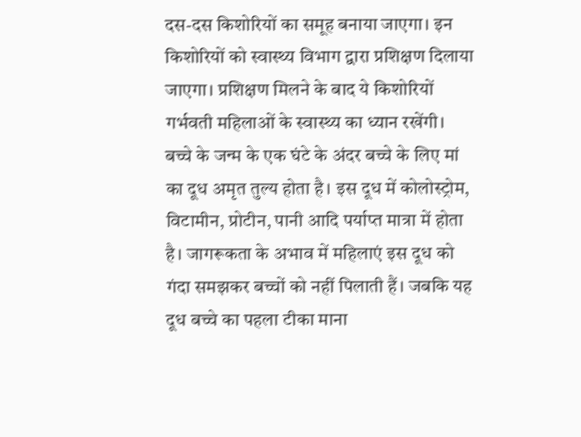दस-दस किशोरियों का समूह बनाया जाएगा। इन किशोरियों को स्वास्थ्य विभाग द्वारा प्रशिक्षण दिलाया जाएगा। प्रशिक्षण मिलने के बाद ये किशोरियों गर्भवती महिलाओं के स्वास्थ्य का ध्यान रखेंगी।
बच्चे के जन्म के एक घंटे के अंदर बच्चे के लिए मां का दूध अमृत तुल्य होता है। इस दूध में कोलोस्ट्रोम, विटामीन, प्रोटीन, पानी आदि पर्याप्त मात्रा में होता है। जागरूकता के अभाव में महिलाएं इस दूध को गंदा समझकर बच्चों को नहीं पिलाती हैं। जबकि यह दूध बच्चे का पहला टीका माना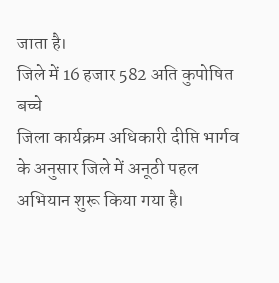जाता है।
जिले में 16 हजार 582 अति कुपोषित बच्चे
जिला कार्यक्रम अधिकारी दीप्ति भार्गव के अनुसार जिले में अनूठी पहल अभियान शुरू किया गया है।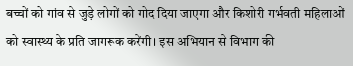बच्चों को गांव से जुड़े लोगों को गोद दिया जाएगा और किशोरी गर्भवती महिलाओं को स्वास्थ्य के प्रति जागरूक करेंगी। इस अभियान से विभाग की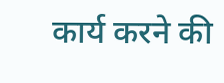कार्य करने की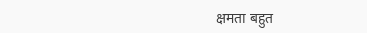क्षमता बहुत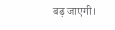बढ़ जाएगी।